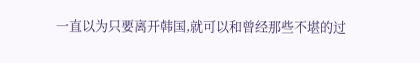一直以为只要离开韩国,就可以和曾经那些不堪的过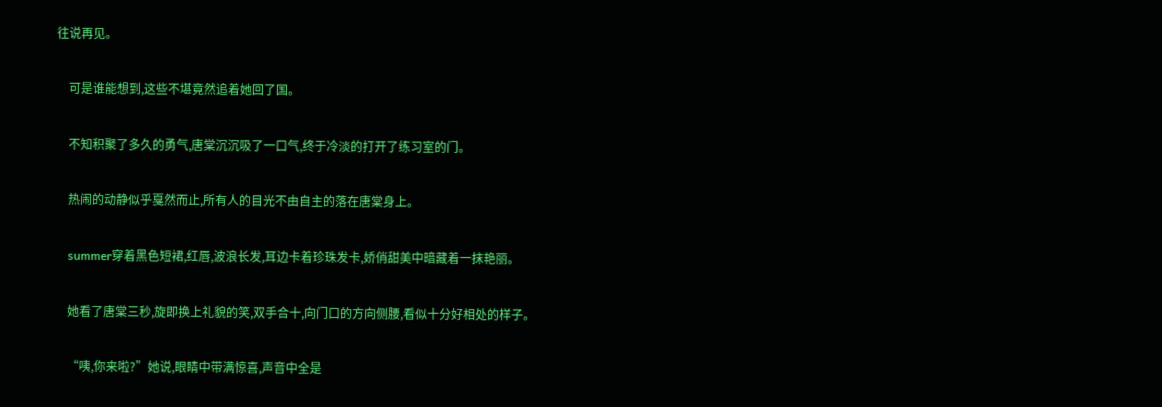往说再见。

    可是谁能想到,这些不堪竟然追着她回了国。

    不知积聚了多久的勇气,唐棠沉沉吸了一口气,终于冷淡的打开了练习室的门。

    热闹的动静似乎戛然而止,所有人的目光不由自主的落在唐棠身上。

    summer穿着黑色短裙,红唇,波浪长发,耳边卡着珍珠发卡,娇俏甜美中暗藏着一抹艳丽。

    她看了唐棠三秒,旋即换上礼貌的笑,双手合十,向门口的方向侧腰,看似十分好相处的样子。

    “咦,你来啦?”她说,眼睛中带满惊喜,声音中全是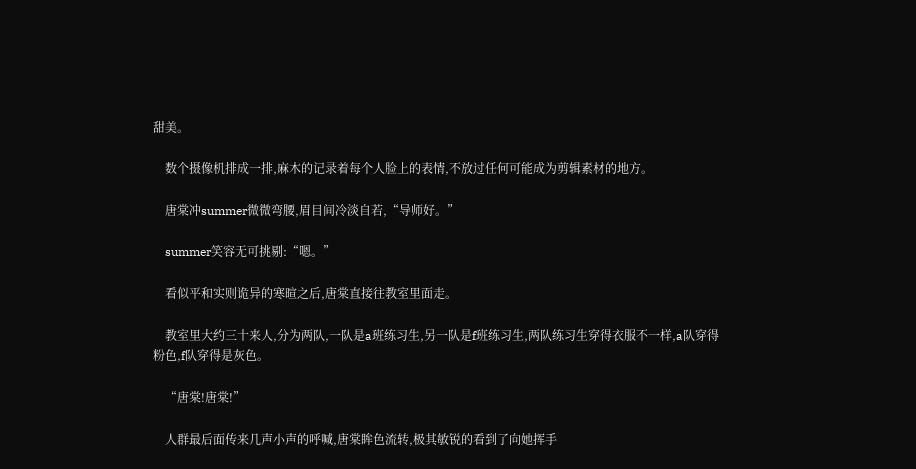甜美。

    数个摄像机排成一排,麻木的记录着每个人脸上的表情,不放过任何可能成为剪辑素材的地方。

    唐棠冲summer微微弯腰,眉目间冷淡自若,“导师好。”

    summer笑容无可挑剔:“嗯。”

    看似平和实则诡异的寒暄之后,唐棠直接往教室里面走。

    教室里大约三十来人,分为两队,一队是a班练习生,另一队是f班练习生,两队练习生穿得衣服不一样,a队穿得粉色,f队穿得是灰色。

    “唐棠!唐棠!”

    人群最后面传来几声小声的呼喊,唐棠眸色流转,极其敏锐的看到了向她挥手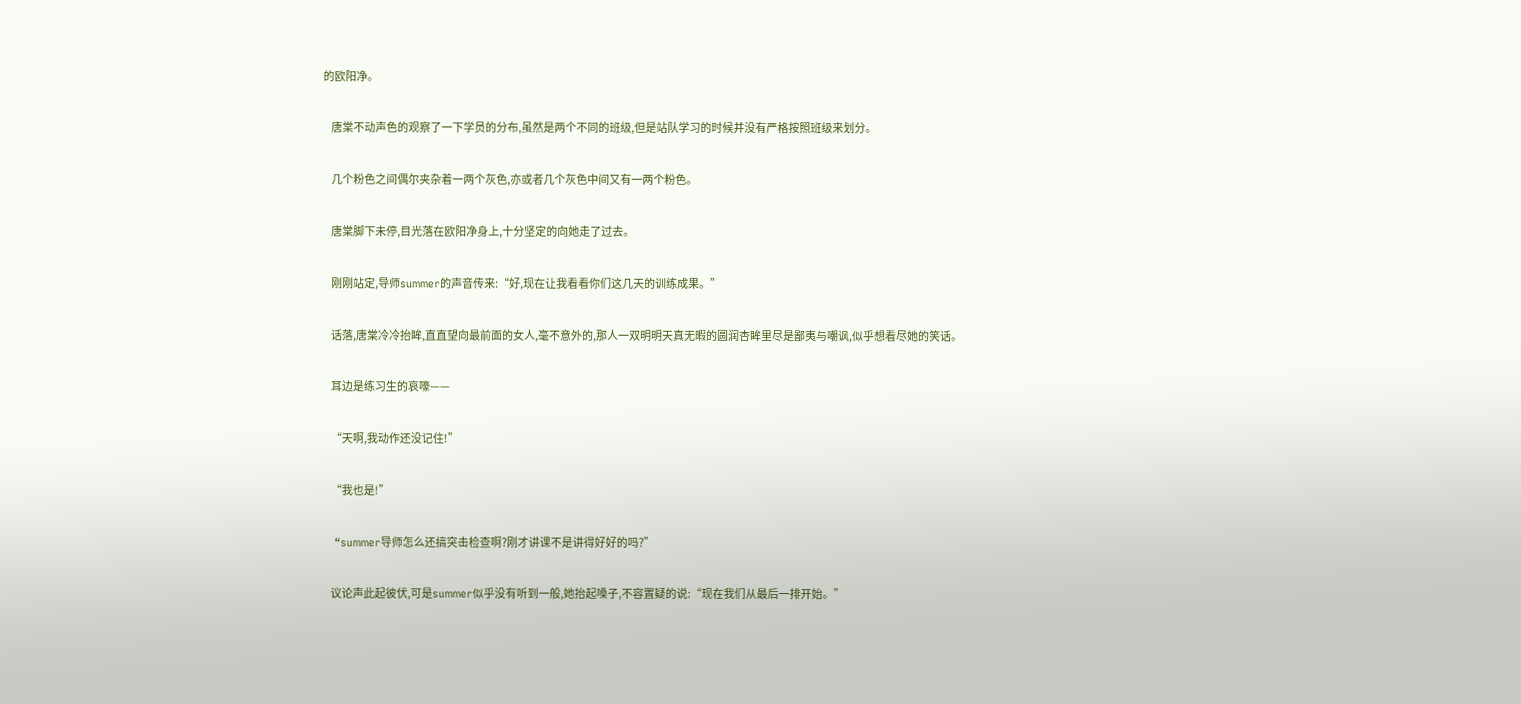的欧阳净。

    唐棠不动声色的观察了一下学员的分布,虽然是两个不同的班级,但是站队学习的时候并没有严格按照班级来划分。

    几个粉色之间偶尔夹杂着一两个灰色,亦或者几个灰色中间又有一两个粉色。

    唐棠脚下未停,目光落在欧阳净身上,十分坚定的向她走了过去。

    刚刚站定,导师summer的声音传来:“好,现在让我看看你们这几天的训练成果。”

    话落,唐棠冷冷抬眸,直直望向最前面的女人,毫不意外的,那人一双明明天真无暇的圆润杏眸里尽是鄙夷与嘲讽,似乎想看尽她的笑话。

    耳边是练习生的哀嚎——

    “天啊,我动作还没记住!”

    “我也是!”

    “summer导师怎么还搞突击检查啊?刚才讲课不是讲得好好的吗?”

    议论声此起彼伏,可是summer似乎没有听到一般,她抬起嗓子,不容置疑的说:“现在我们从最后一排开始。”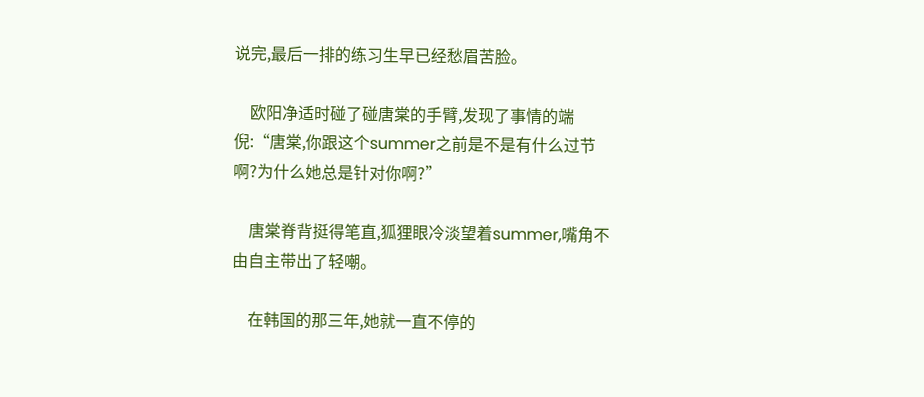说完,最后一排的练习生早已经愁眉苦脸。

    欧阳净适时碰了碰唐棠的手臂,发现了事情的端倪:“唐棠,你跟这个summer之前是不是有什么过节啊?为什么她总是针对你啊?”

    唐棠脊背挺得笔直,狐狸眼冷淡望着summer,嘴角不由自主带出了轻嘲。

    在韩国的那三年,她就一直不停的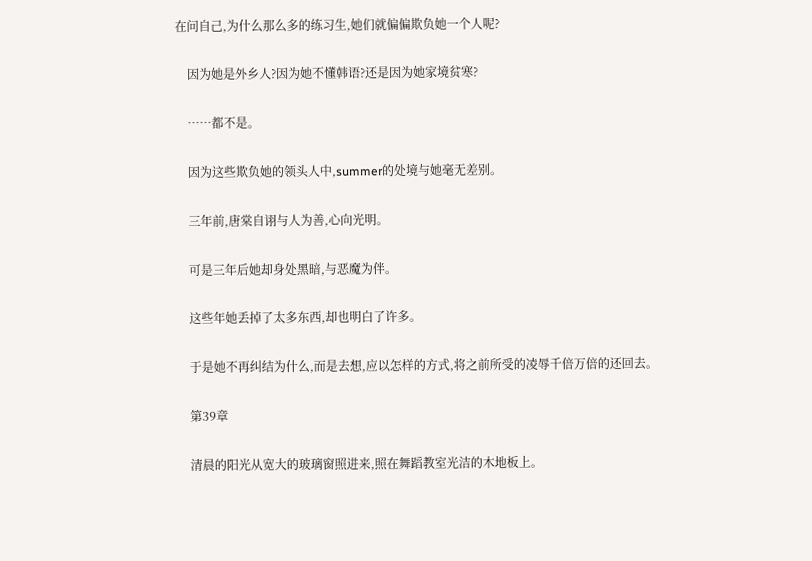在问自己,为什么那么多的练习生,她们就偏偏欺负她一个人呢?

    因为她是外乡人?因为她不懂韩语?还是因为她家境贫寒?

    ……都不是。

    因为这些欺负她的领头人中,summer的处境与她毫无差别。

    三年前,唐棠自诩与人为善,心向光明。

    可是三年后她却身处黑暗,与恶魔为伴。

    这些年她丢掉了太多东西,却也明白了许多。

    于是她不再纠结为什么,而是去想,应以怎样的方式,将之前所受的凌辱千倍万倍的还回去。

    第39章

    清晨的阳光从宽大的玻璃窗照进来,照在舞蹈教室光洁的木地板上。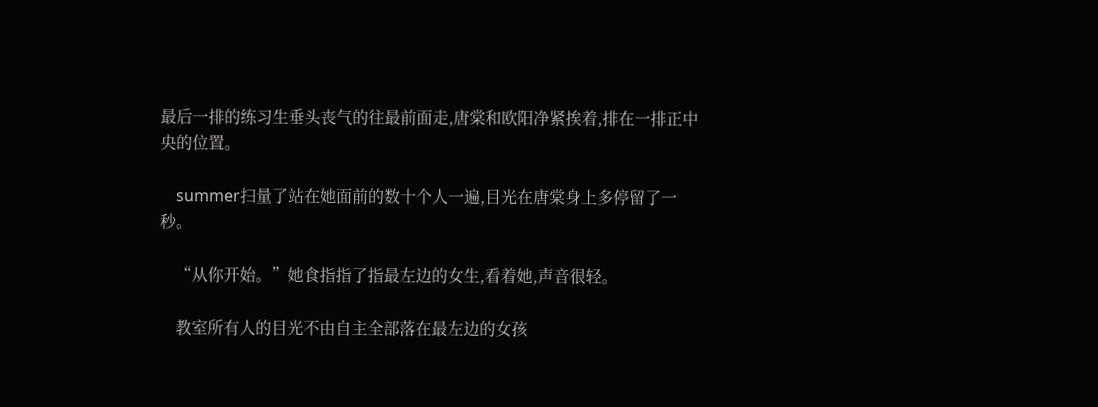最后一排的练习生垂头丧气的往最前面走,唐棠和欧阳净紧挨着,排在一排正中央的位置。

    summer扫量了站在她面前的数十个人一遍,目光在唐棠身上多停留了一秒。

    “从你开始。”她食指指了指最左边的女生,看着她,声音很轻。

    教室所有人的目光不由自主全部落在最左边的女孩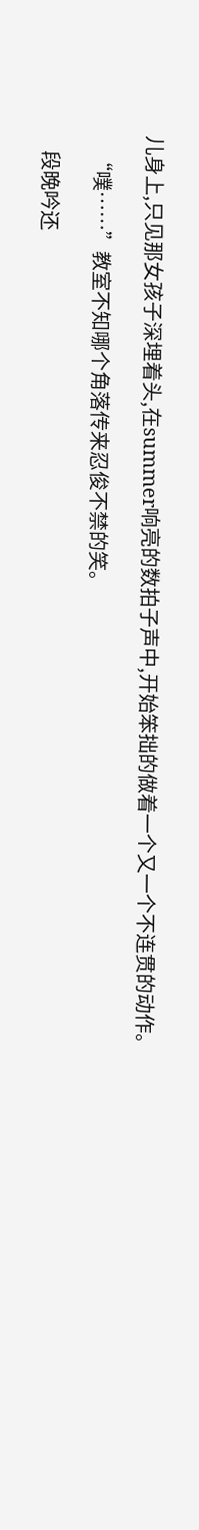儿身上,只见那女孩子深埋着头,在summer响亮的数拍子声中,开始笨拙的做着一个又一个不连贯的动作。

    “噗……”教室不知哪个角落传来忍俊不禁的笑。

    段晚吟还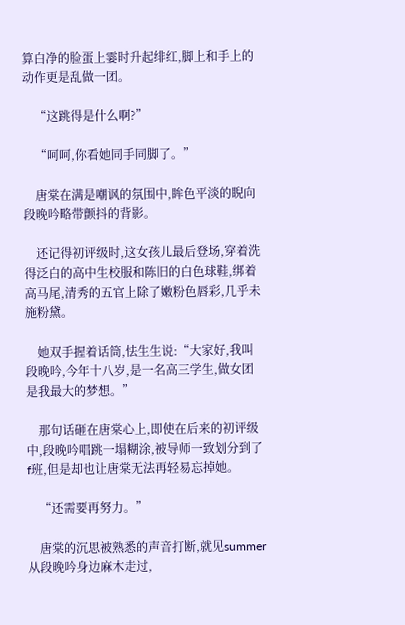算白净的脸蛋上霎时升起绯红,脚上和手上的动作更是乱做一团。

    “这跳得是什么啊?”

    “呵呵,你看她同手同脚了。”

    唐棠在满是嘲讽的氛围中,眸色平淡的睨向段晚吟略带颤抖的背影。

    还记得初评级时,这女孩儿最后登场,穿着洗得泛白的高中生校服和陈旧的白色球鞋,绑着高马尾,清秀的五官上除了嫩粉色唇彩,几乎未施粉黛。

    她双手握着话筒,怯生生说:“大家好,我叫段晚吟,今年十八岁,是一名高三学生,做女团是我最大的梦想。”

    那句话砸在唐棠心上,即使在后来的初评级中,段晚吟唱跳一塌糊涂,被导师一致划分到了f班,但是却也让唐棠无法再轻易忘掉她。

    “还需要再努力。”

    唐棠的沉思被熟悉的声音打断,就见summer从段晚吟身边麻木走过,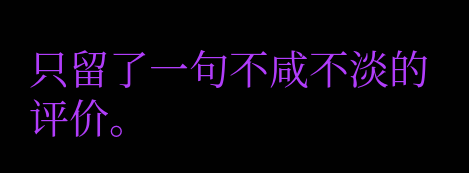只留了一句不咸不淡的评价。